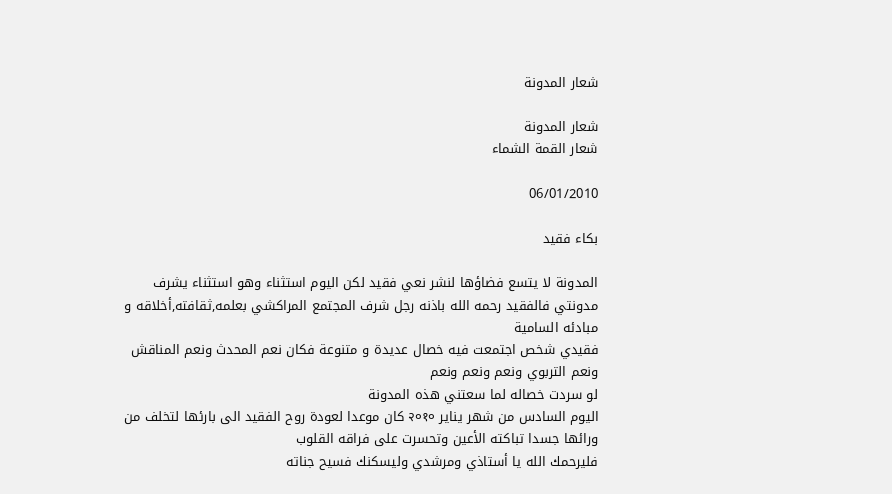شعار المدونة

شعار المدونة
شعار القمة الشماء

06/01/2010

بكاء فقيد

المدونة لا يتسع فضاؤها لنشر نعي فقيد لكن اليوم استثناء وهو استثناء يشرف مدونتي فالفقيد رحمه الله باذنه رجل شرف المجتمع المراكشي بعلمه,ثقافته,أخلاقه و مبادئه السامية
فقيدي شخص اجتمعت فيه خصال عديدة و متنوعة فكان نعم المحدث ونعم المناقش ونعم التربوي ونعم ونعم ونعم
لو سردت خصاله لما سعتني هذه المدونة
اليوم السادس من شهر يناير २०१० كان موعدا لعودة روح الفقيد الى بارئها لتخلف من ورائها جسدا تباكته الأعين وتحسرت على فراقه القلوب
فليرحمك الله يا أستاذي ومرشدي وليسكنك فسيح جناته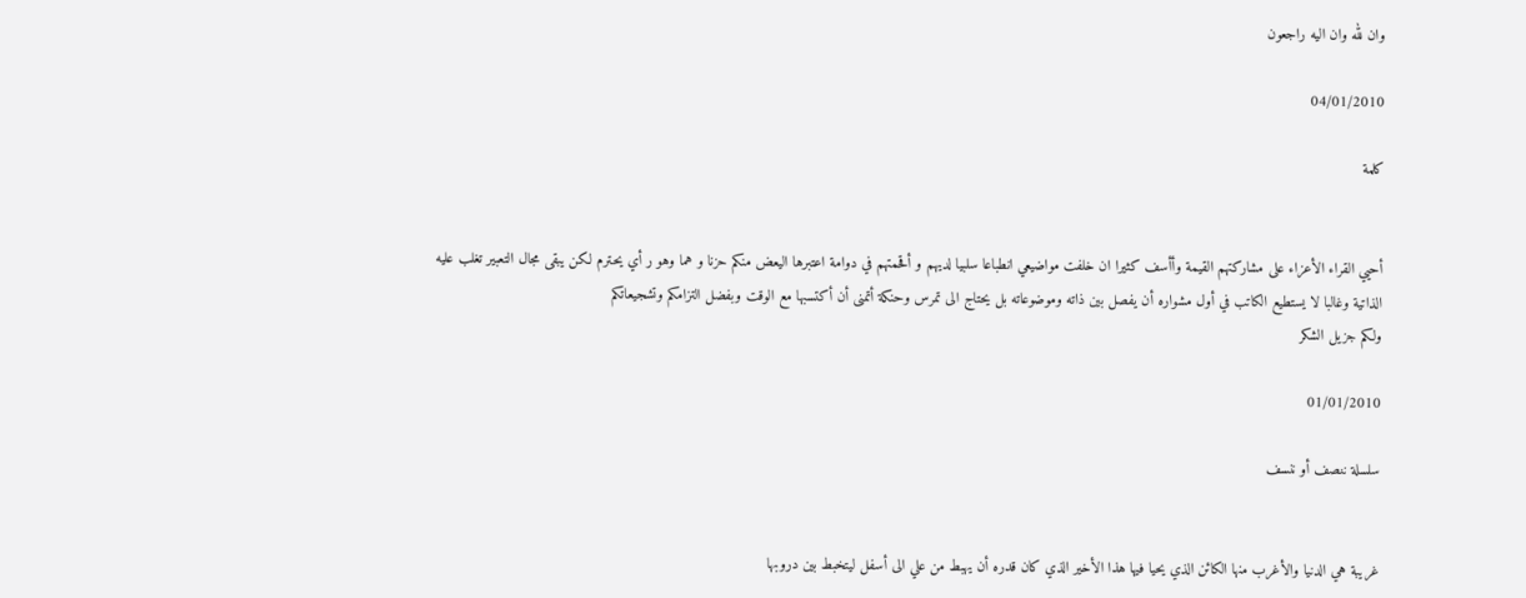وان لله وان اليه راجعون

04/01/2010

كلمة


أحيي القراء الأعزاء على مشاركتهم القيمة وأأسف كثيرا ان خلفت مواضيعي انطباعا سلبيا لديهم و أقحمتهم في دوامة اعتبرها اليعض منكم حزنا و هما وهو ر أي يحترم لكن يبقى مجال التعبير تغلب عليه الذاتية وغالبا لا يستطيع الكاتب في أول مشواره أن يفصل بين ذاته وموضوعاته بل يحتاج الى تمرس وحنكة أتمنى أن أكتسبها مع الوقت وبفضل التزامكم وتشجيعاتكم
ولكم جزيل الشكر

01/01/2010

سلسلة ننصف أو ننسف


غريبة هي الدنيا والأغرب منها الكائن الذي يحيا فيها هذا الأخير الذي كان قدره أن يهبط من علي الى أسفل ليتخبط بين دروبها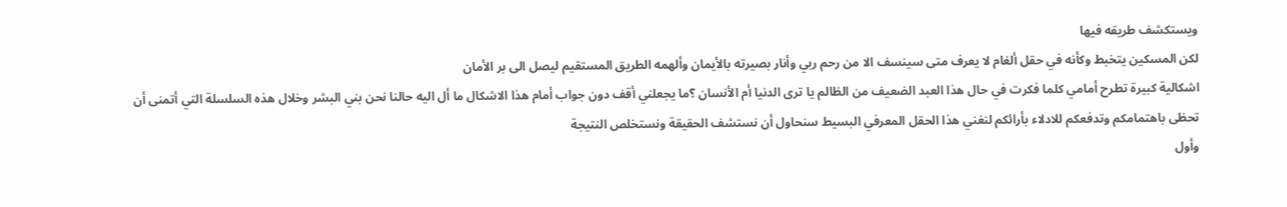ويستكشف طريقه فيها
لكن المسكين يتخبط وكأنه في حقل ألغام لا يعرف متى سينسف الا من رحم ربي وأنار بصيرته بالأيمان وألهمه الطريق المستقيم ليصل الى بر الأمان
اشكالية كبيرة تطرح أمامي كلما فكرت في حال هذا العبد الضعيف من الظالم يا ترى الدنيا أم الأنسان ؟ما يجعلني أقف دون جواب أمام هذا الاشكال ما أل اليه حالنا نحن بني البشر وخلال هذه السلسلة التي أتمنى أن تحظى باهتمامكم وتدفعكم للادلاء بأرائكم لنغني هذا الحقل المعرفي البسيط سنحاول أن نستشف الحقيقة ونستخلص النتيجة
وأول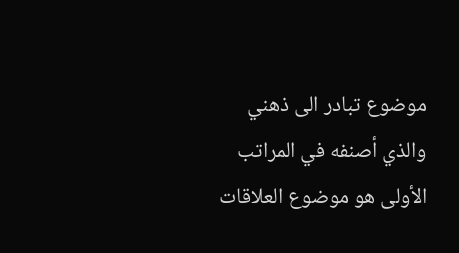موضوع تبادر الى ذهني والذي أصنفه في المراتب الأولى هو موضوع العلاقات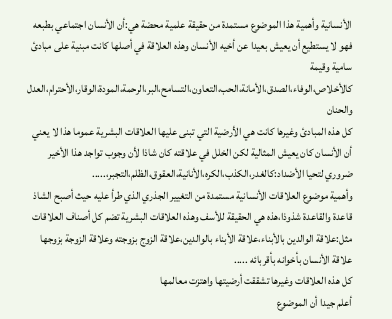الأنسانية وأهمية هذا الموضوع مستمدة من حقيقة علمية محضة هي:أن الأنسان اجتماعي بطبعه فهو لا يستطيع أن يعيش بعيدا عن أخيه الأنسان وهذه العلاقة في أصلها كانت مبنية على مبادئ سامية وقيمة كالأخلاص،الوفاء،الصدق،الأمانة،الحب،التعاون،التسامح،البر،الرحمة،المودة،الوقار،الأحترام،العدل والحنان
كل هذه المبادئ وغيرها كانت هي الأرضية التي تبنى عليها العلاقات البشرية عموما هذا لا يعني أن الأنسان كان يعيش المثالية لكن الخلل في علاقته كان شاذا لأن وجوب تواجد هذا الأخير ضروري لتحيا الأضداد:كالغدر،الكذب،الكره،الأنانية،العقوق،الظلم،التجبر،.....
وأهمية موضوع العلاقات الأنسانية مستمدة من التغيير الجذري الذي طرأ عليه حيث أصبح الشاذ قاعدة والقاعدة شذوذا،هذه هي الحقيقة للأسف وهذه العلاقات البشرية تضم كل أصناف العلاقات مثل:علاقة الوالدين بالأبناء،علاقة الأبناء بالوالدين،علاقة الزوج بزوجته وعلاقة الزوجة بزوجها علاقة الأنسان بأخوانه بأقربائه .....
كل هذه العلاقات وغيرها تشققت أرضيتها واهتزت معالمها
أعلم جيدا أن الموضوع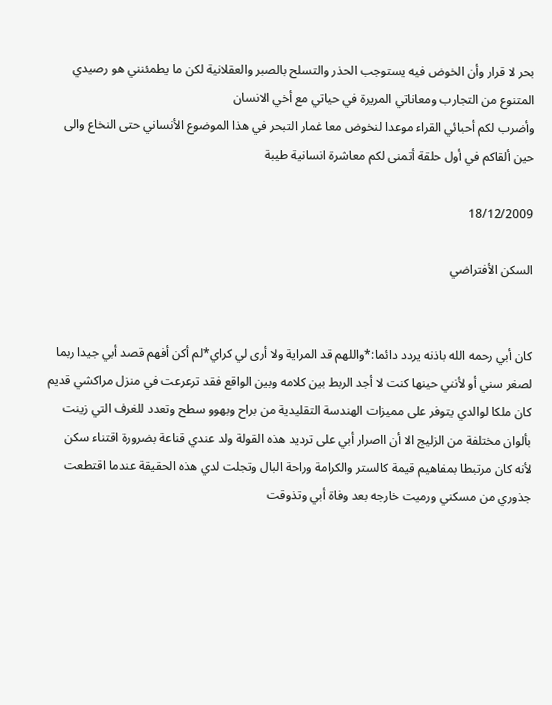بحر لا قرار وأن الخوض فيه يستوجب الحذر والتسلح بالصبر والعقلانية لكن ما يطمئنني هو رصيدي المتنوع من التجارب ومعاناتي المريرة في حياتي مع أخي الانسان
وأضرب لكم أحبائي القراء موعدا لنخوض معا غمار التبحر في هذا الموضوع الأنساني حتى النخاع والى حين ألقاكم في أول حلقة أتمنى لكم معاشرة انسانية طيبة

18/12/2009

السكن الأفتراضي


كان أبي رحمه الله باذنه يردد دائما:*واللهم قد المراية ولا أرى لي كراي*لم أكن أفهم قصد أبي جيدا ربما لصغر سني أو لأنني حينها كنت لا أجد الربط بين كلامه وبين الواقع فقد ترعرعت في منزل مراكشي قديم كان ملكا لوالدي يتوفر على مميزات الهندسة التقليدية من براح وبهوو سطح وتعدد للغرف التي زينت بألوان مختلفة من الزليج الا أن ااصرار أبي على ترديد هذه القولة ولد عندي قناعة بضرورة اقتناء سكن لأنه كان مرتبطا بمفاهيم قيمة كالستر والكرامة وراحة البال وتجلت لدي هذه الحقيقة عندما اقتطعت جذوري من مسكني ورميت خارجه بعد وفاة أبي وتذوقت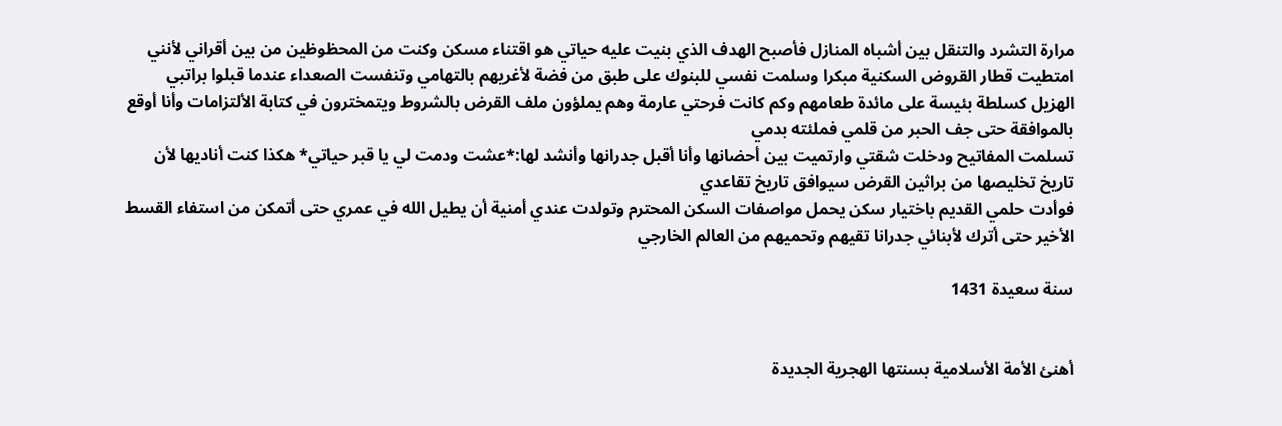مرارة التشرد والتنقل بين أشباه المنازل فأصبح الهدف الذي بنيت عليه حياتي هو اقتناء مسكن وكنت من المحظوظين من بين أقراني لأنني امتطيت قطار القروض السكنية مبكرا وسلمت نفسي للبنوك على طبق من فضة لأغريهم بالتهامي وتنفست الصعداء عندما قبلوا براتبي الهزيل كسلطة بئيسة على مائدة طعامهم وكم كانت فرحتي عارمة وهم يملؤون ملف القرض بالشروط ويتمخترون في كتابة الألتزامات وأنا أوقع بالموافقة حتى جف الحبر من قلمي فملئته بدمي
تسلمت المفاتيح ودخلت شقتي وارتميت بين أحضانها وأنا أقبل جدرانها وأنشد لها:*عشت ودمت لي يا قبر حياتي* هكذا كنت أناديها لأن تاريخ تخليصها من براثين القرض سيوافق تاريخ تقاعدي
فوأدت حلمي القديم باختيار سكن يحمل مواصفات السكن المحترم وتولدت عندي أمنية أن يطيل الله في عمري حتى أتمكن من استفاء القسط الأخير حتى أترك لأبنائي جدرانا تقيهم وتحميهم من العالم الخارجي

سنة سعيدة 1431


أهنئ الأمة الأسلامية بسنتها الهجرية الجديدة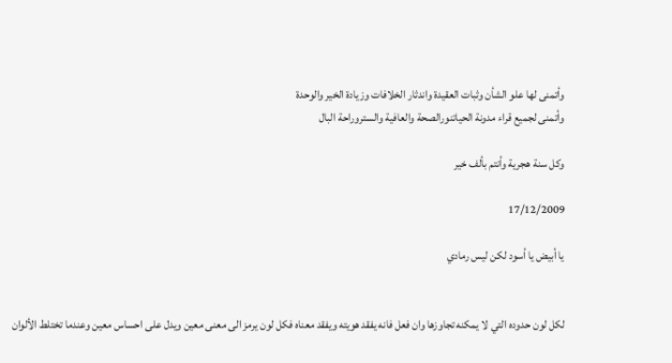وأتمنى لها علو الشأن وثبات العقيدة واندثار الخلافات وزيادة الخير والوحدة
وأتمنى لجميع قراء مدونة الحياتنورالصحة والعافية والستروراحة البال

وكل سنة هجرية وأنتم بألف خير

17/12/2009

يا أبيض يا أسود لكن ليس رمادي


لكل لون حدوده التي لا يمكنه تجاوزها وان فعل فانه يفقد هويته ويفقد معناه فكل لون يرمز الى معنى معين ويدل على احساس معين وعندما تختلط الألوان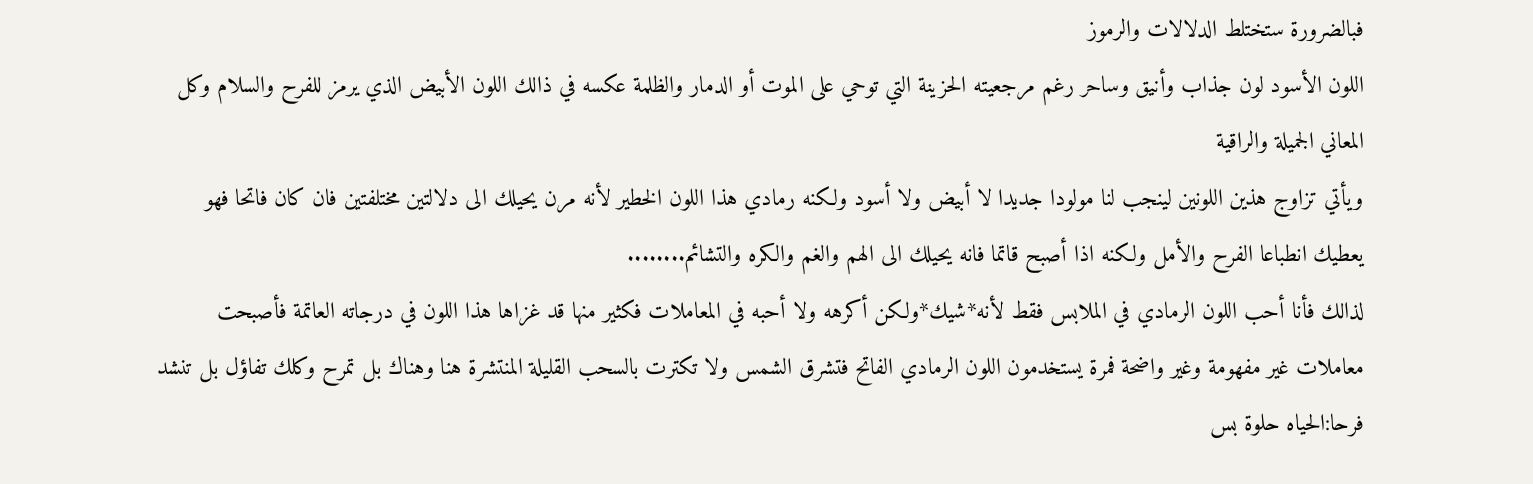فبالضرورة ستختلط الدلالات والرموز
اللون الأسود لون جذاب وأنيق وساحر رغم مرجعيته الحزينة التي توحي على الموت أو الدمار والظلمة عكسه في ذالك اللون الأبيض الذي يرمز للفرح والسلام وكل المعاني الجميلة والراقية
ويأتي تزاوج هذين اللونين لينجب لنا مولودا جديدا لا أبيض ولا أسود ولكنه رمادي هذا اللون الخطير لأنه مرن يحيلك الى دلالتين مختلفتين فان كان فاتحا فهو يعطيك انطباعا الفرح والأمل ولكنه اذا أصبح قاتما فانه يحيلك الى الهم والغم والكره والتشائم........
لذالك فأنا أحب اللون الرمادي في الملابس فقط لأنه*شيك*ولكن أكرهه ولا أحبه في المعاملات فكثير منها قد غزاها هذا اللون في درجاته العاتمة فأصبحت معاملات غير مفهومة وغير واضحة فمرة يستخدمون اللون الرمادي الفاتح فتشرق الشمس ولا تكترت بالسحب القليلة المنتشرة هنا وهناك بل تمرح وكلك تفاؤل بل تنشد فرحا:الحياه حلوة بس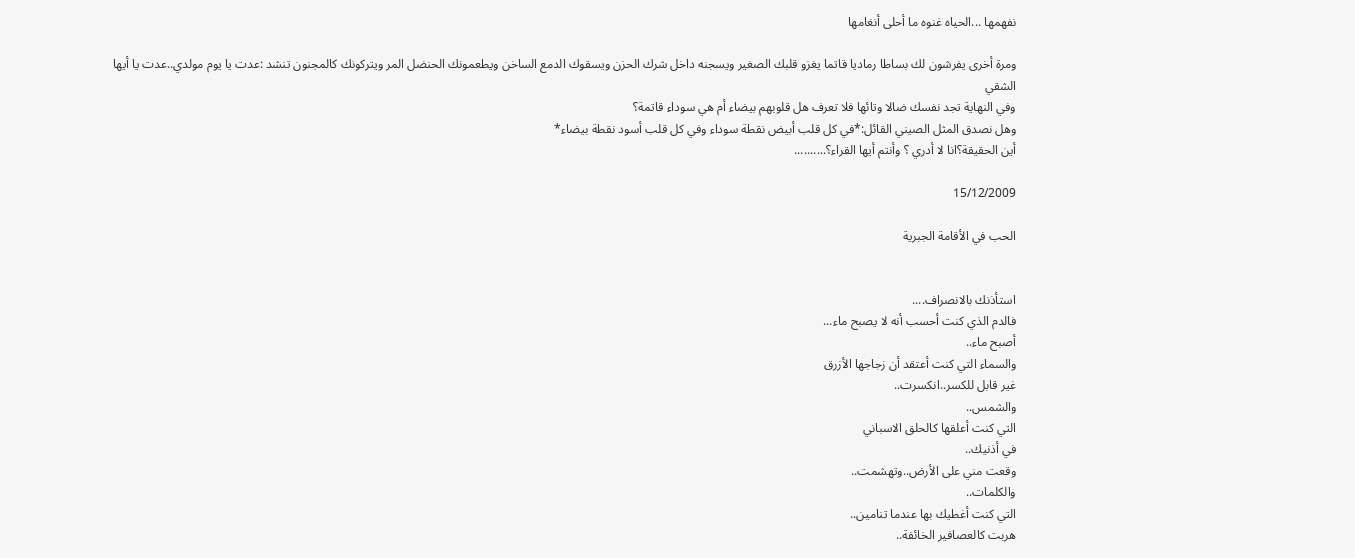نفهمها ...الحياه غنوه ما أحلى أنغامها

ومرة أخرى يفرشون لك بساطا رماديا قاتما يغزو قلبك الصغير ويسجنه داخل شرك الحزن ويسقوك الدمع الساخن ويطعمونك الحنضل المر ويتركونك كالمجنون تنشد :عدت يا يوم مولدي..عدت يا أيها الشقي
وفي النهاية تجد نفسك ضالا وتائها فلا تعرف هل قلوبهم بيضاء أم هي سوداء قاتمة؟
وهل نصدق المثل الصيني القائل:*في كل قلب أبيض نقطة سوداء وفي كل قلب أسود نقطة بيضاء*
أين الحقيقة؟انا لا أدري ؟ وأنتم أيها القراء؟..........

15/12/2009

الحب في الأقامة الجبرية


استأذنك بالانصراف....
فالدم الذي كنت أحسب أنه لا يصبح ماء...
أصبح ماء..
والسماء التي كنت أعتقد أن زجاجها الأزرق
غير قابل للكسر..انكسرت..
والشمس..
التي كنت أعلقها كالحلق الاسباني
في أذنيك..
وقعت مني على الأرض..وتهشمت..
والكلمات..
التي كنت أغطيك بها عندما تنامين..
هربت كالعصافير الخائفة..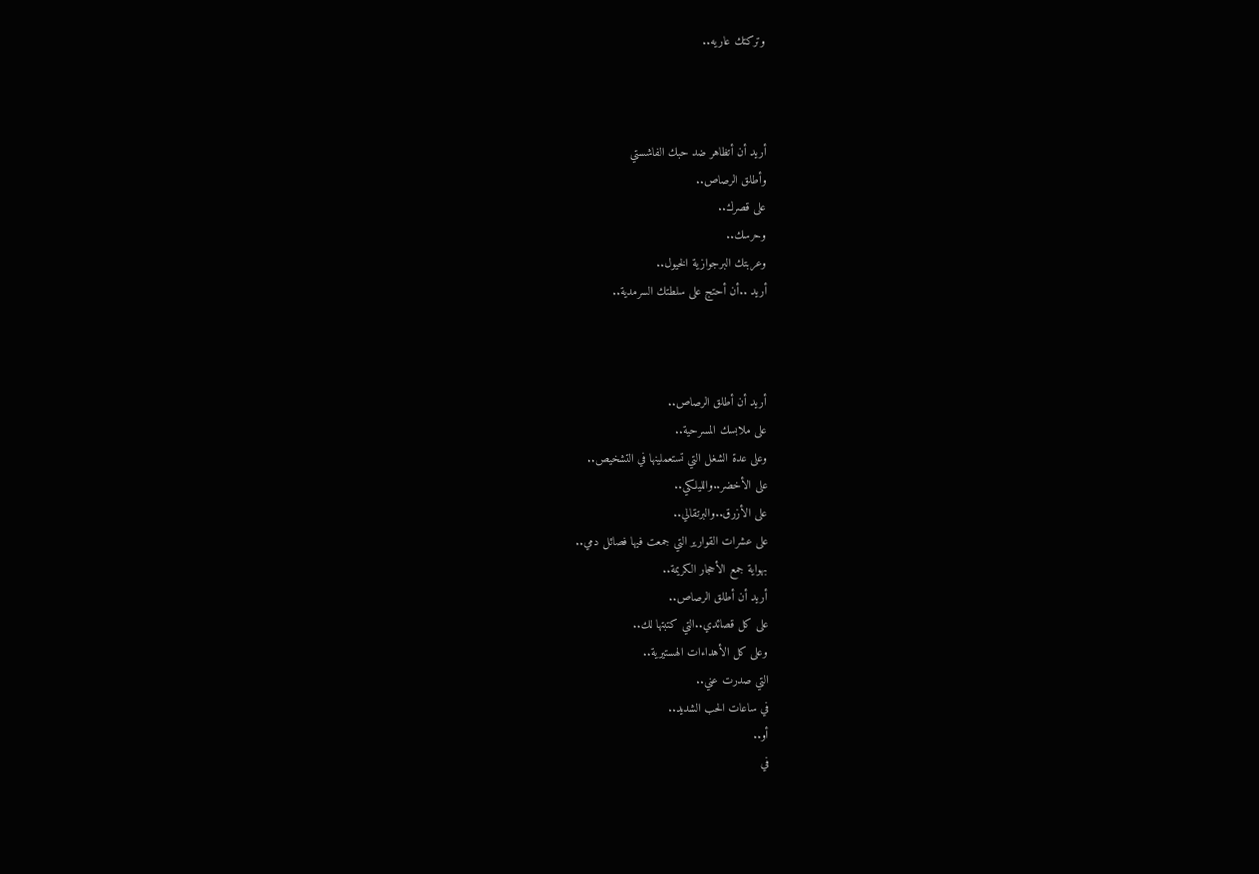وتركتك عاريه..



أريد أن أتظاهر ضد حبك الفاشستي
وأطلق الرصاص..
على قصرك..
وحرسك..
وعربتك البرجوازية الخيول..
أريد ..أن أحتج على سلطتك السرمدية..



أريد أن أطلق الرصاص..
على ملابسك المسرحية..
وعلى عدة الشغل التي تستعملينها في التشخيص..
على الأخضر..والليلكي..
على الأزرق..والبرتقالي..
على عشرات القوارير التي جمعت فيها فصائل دمي..
بهواية جمع الأحجار الكريمة..
أريد أن أطلق الرصاص..
على كل قصائدي..التي كتبتها لك..
وعلى كل الأهداءات الهستيرية..
التي صدرت عني..
في ساعات الحب الشديد..
أو..
في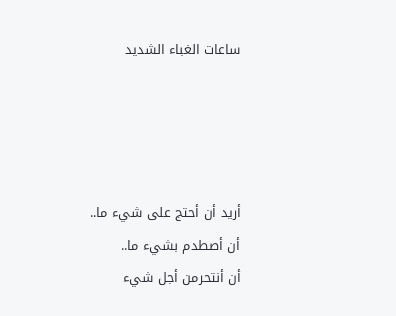ساعات الغباء الشديد




أريد أن أحتج على شيء ما..
أن أصطدم بشيء ما..
أن أنتحرمن أجل شيء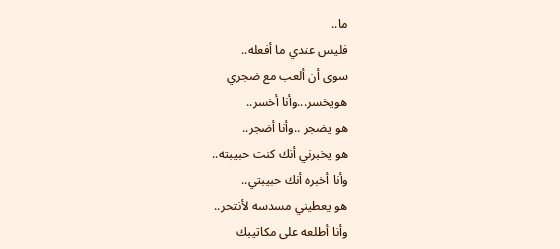ما..
فليس عندي ما أفعله..
سوى أن ألعب مع ضجري
هويخسر...وأنا أخسر..
هو يضجر ..وأنا أضجر..
هو يخبرني أنك كنت حبيبته..
وأنا أخبره أنك حبيبتي..
هو يعطيني مسدسه لأنتحر..
وأنا أطلعه على مكاتيبك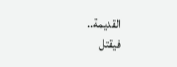القديمة..
فيقتل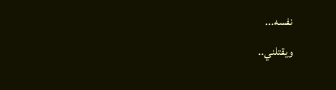نفسه...
ويقتلني..